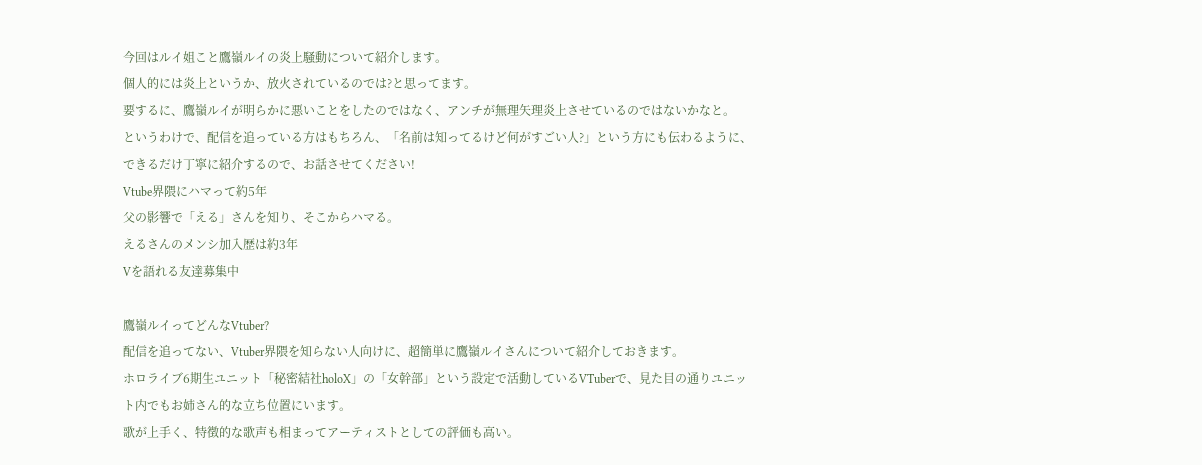今回はルイ姐こと鷹嶺ルイの炎上騒動について紹介します。
個人的には炎上というか、放火されているのでは?と思ってます。
要するに、鷹嶺ルイが明らかに悪いことをしたのではなく、アンチが無理矢理炎上させているのではないかなと。
というわけで、配信を追っている方はもちろん、「名前は知ってるけど何がすごい人?」という方にも伝わるように、できるだけ丁寧に紹介するので、お話させてください!
Vtube界隈にハマって約5年
父の影響で「える」さんを知り、そこからハマる。
えるさんのメンシ加入歴は約3年
Vを語れる友達募集中

鷹嶺ルイってどんなVtuber?
配信を追ってない、Vtuber界隈を知らない人向けに、超簡単に鷹嶺ルイさんについて紹介しておきます。
ホロライブ6期生ユニット「秘密結社holoX」の「女幹部」という設定で活動しているVTuberで、見た目の通りユニット内でもお姉さん的な立ち位置にいます。
歌が上手く、特徴的な歌声も相まってアーティストとしての評価も高い。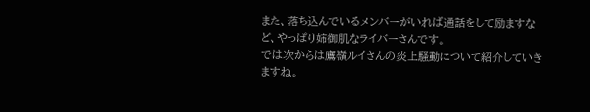また、落ち込んでいるメンバーがいれば通話をして励ますなど、やっぱり姉御肌なライバーさんです。
では次からは鷹嶺ルイさんの炎上騒動について紹介していきますね。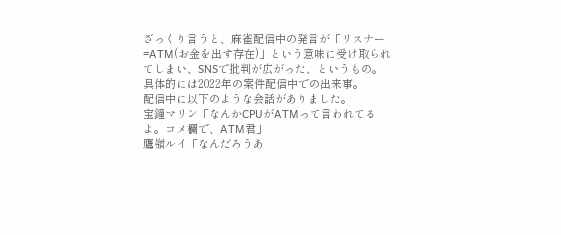ざっくり言うと、麻雀配信中の発言が「リスナー=ATM(お金を出す存在)」という意味に受け取られてしまい、SNSで批判が広がった、というもの。
具体的には2022年の案件配信中での出来事。
配信中に以下のような会話がありました。
宝鐘マリン「なんかCPUがATMって言われてるよ。コメ欄で、ATM君」
鷹嶺ルイ「なんだろうあ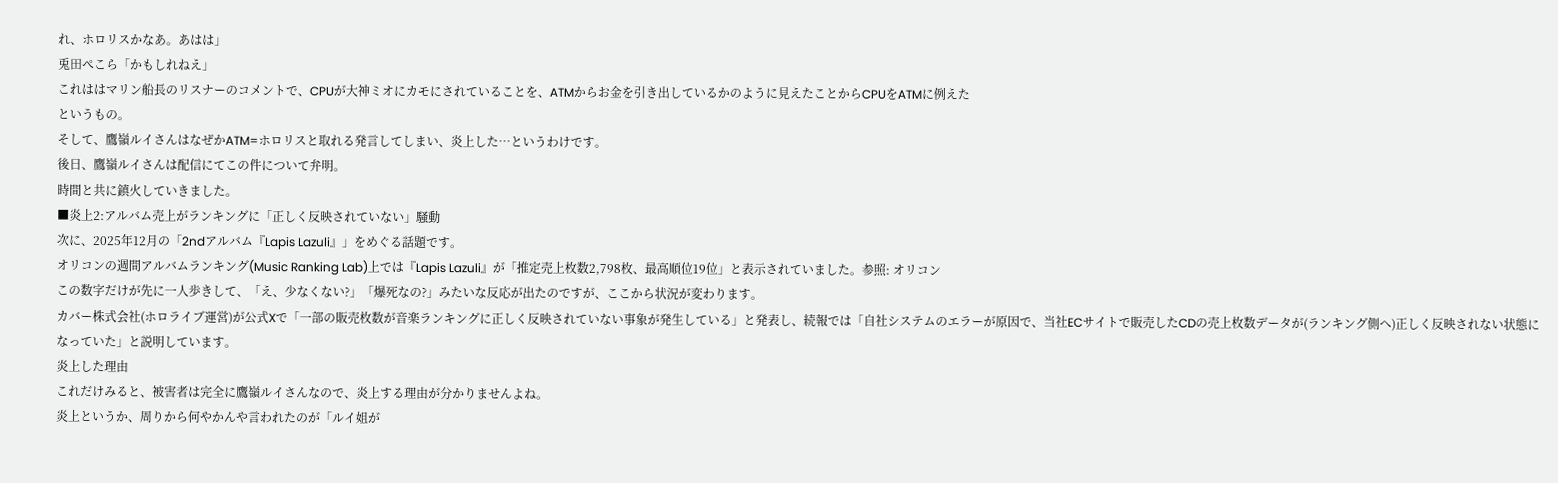れ、ホロリスかなあ。あはは」
兎田ぺこら「かもしれねえ」
これははマリン船長のリスナーのコメントで、CPUが大神ミオにカモにされていることを、ATMからお金を引き出しているかのように見えたことからCPUをATMに例えた
というもの。
そして、鷹嶺ルイさんはなぜかATM=ホロリスと取れる発言してしまい、炎上した…というわけです。
後日、鷹嶺ルイさんは配信にてこの件について弁明。
時間と共に鎮火していきました。
■炎上2:アルバム売上がランキングに「正しく反映されていない」騒動
次に、2025年12月の「2ndアルバム『Lapis Lazuli』」をめぐる話題です。
オリコンの週間アルバムランキング(Music Ranking Lab)上では『Lapis Lazuli』が「推定売上枚数2,798枚、最高順位19位」と表示されていました。参照: オリコン
この数字だけが先に一人歩きして、「え、少なくない?」「爆死なの?」みたいな反応が出たのですが、ここから状況が変わります。
カバー株式会社(ホロライブ運営)が公式Xで「一部の販売枚数が音楽ランキングに正しく反映されていない事象が発生している」と発表し、続報では「自社システムのエラーが原因で、当社ECサイトで販売したCDの売上枚数データが(ランキング側へ)正しく反映されない状態になっていた」と説明しています。
炎上した理由
これだけみると、被害者は完全に鷹嶺ルイさんなので、炎上する理由が分かりませんよね。
炎上というか、周りから何やかんや言われたのが「ルイ姐が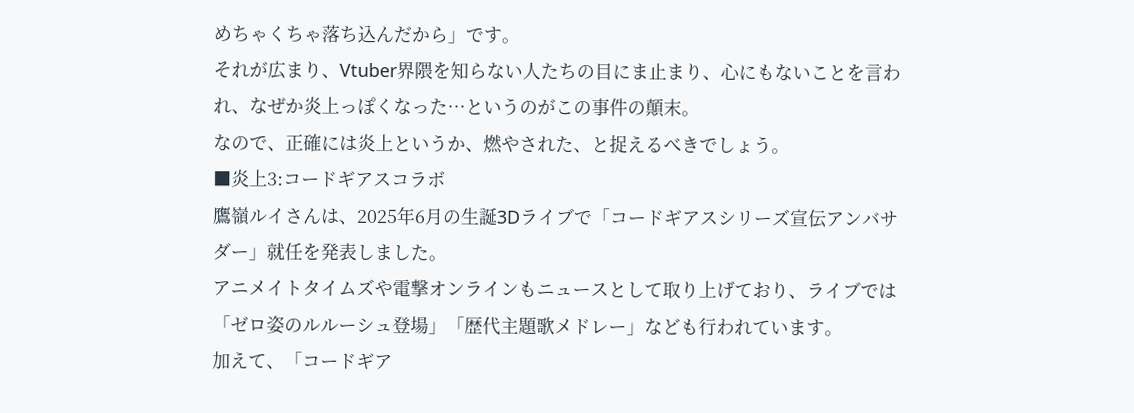めちゃくちゃ落ち込んだから」です。
それが広まり、Vtuber界隈を知らない人たちの目にま止まり、心にもないことを言われ、なぜか炎上っぽくなった…というのがこの事件の顛末。
なので、正確には炎上というか、燃やされた、と捉えるべきでしょう。
■炎上3:コードギアスコラボ
鷹嶺ルイさんは、2025年6月の生誕3Dライブで「コードギアスシリーズ宣伝アンバサダー」就任を発表しました。
アニメイトタイムズや電撃オンラインもニュースとして取り上げており、ライブでは「ゼロ姿のルルーシュ登場」「歴代主題歌メドレー」なども行われています。
加えて、「コードギア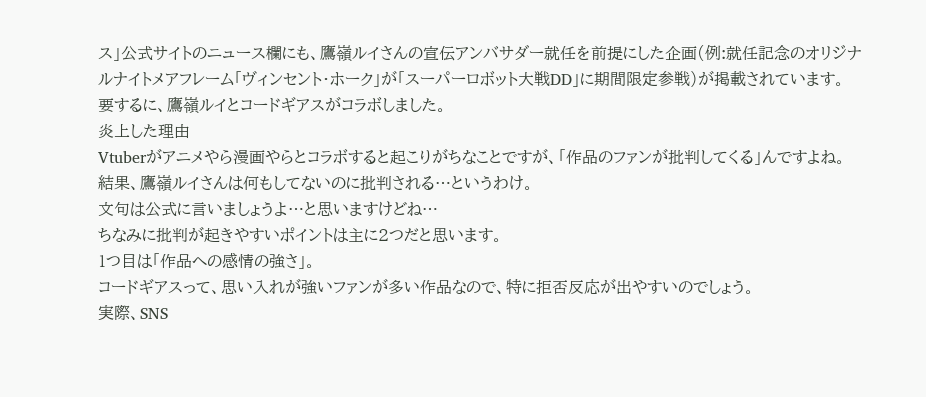ス」公式サイトのニュース欄にも、鷹嶺ルイさんの宣伝アンバサダー就任を前提にした企画(例:就任記念のオリジナルナイトメアフレーム「ヴィンセント・ホーク」が「スーパーロボット大戦DD」に期間限定参戦)が掲載されています。
要するに、鷹嶺ルイとコードギアスがコラボしました。
炎上した理由
Vtuberがアニメやら漫画やらとコラボすると起こりがちなことですが、「作品のファンが批判してくる」んですよね。
結果、鷹嶺ルイさんは何もしてないのに批判される…というわけ。
文句は公式に言いましょうよ…と思いますけどね…
ちなみに批判が起きやすいポイントは主に2つだと思います。
1つ目は「作品への感情の強さ」。
コードギアスって、思い入れが強いファンが多い作品なので、特に拒否反応が出やすいのでしょう。
実際、SNS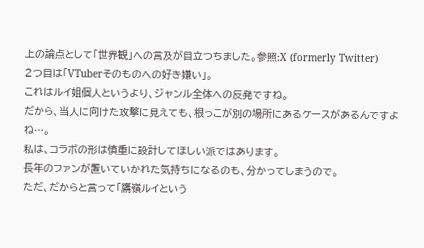上の論点として「世界観」への言及が目立つちました。参照:X (formerly Twitter)
2つ目は「VTuberそのものへの好き嫌い」。
これはルイ姐個人というより、ジャンル全体への反発ですね。
だから、当人に向けた攻撃に見えても、根っこが別の場所にあるケースがあるんですよね…。
私は、コラボの形は慎重に設計してほしい派ではあります。
長年のファンが置いていかれた気持ちになるのも、分かってしまうので。
ただ、だからと言って「鷹嶺ルイという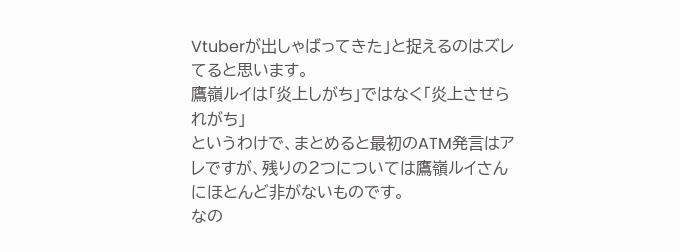Vtuberが出しゃばってきた」と捉えるのはズレてると思います。
鷹嶺ルイは「炎上しがち」ではなく「炎上させられがち」
というわけで、まとめると最初のATM発言はアレですが、残りの2つについては鷹嶺ルイさんにほとんど非がないものです。
なの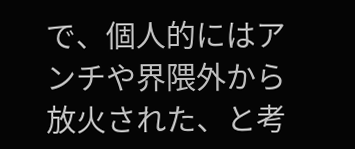で、個人的にはアンチや界隈外から放火された、と考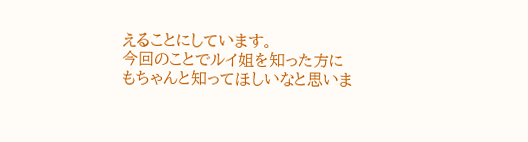えることにしています。
今回のことでルイ姐を知った方にもちゃんと知ってほしいなと思いま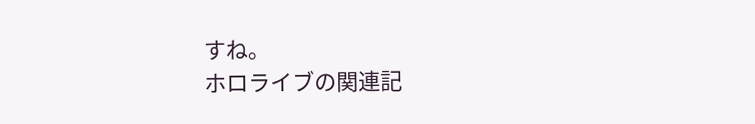すね。
ホロライブの関連記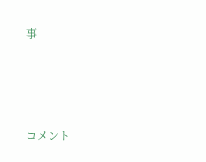事




コメント